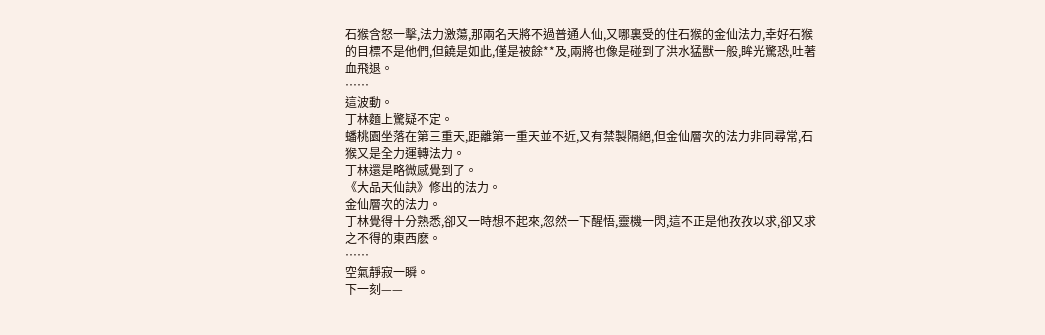石猴含怒一擊,法力激蕩,那兩名天將不過普通人仙,又哪裏受的住石猴的金仙法力,幸好石猴的目標不是他們,但饒是如此,僅是被餘**及,兩將也像是碰到了洪水猛獸一般,眸光驚恐,吐著血飛退。
……
這波動。
丁林麵上驚疑不定。
蟠桃園坐落在第三重天,距離第一重天並不近,又有禁製隔絕,但金仙層次的法力非同尋常,石猴又是全力運轉法力。
丁林還是略微感覺到了。
《大品天仙訣》修出的法力。
金仙層次的法力。
丁林覺得十分熟悉,卻又一時想不起來,忽然一下醒悟,靈機一閃,這不正是他孜孜以求,卻又求之不得的東西麽。
……
空氣靜寂一瞬。
下一刻——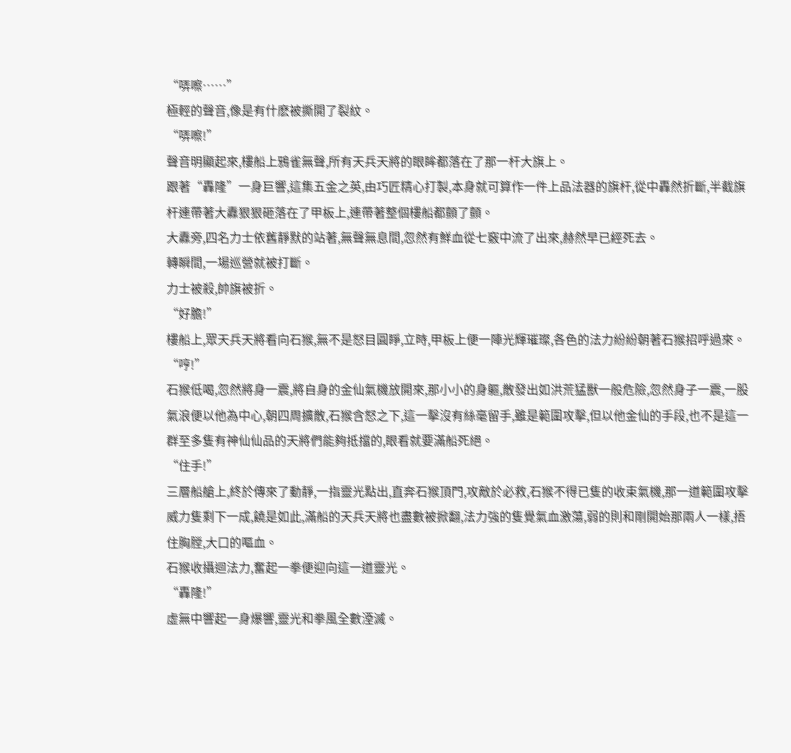“哢嚓……”
極輕的聲音,像是有什麽被撕開了裂紋。
“哢嚓!”
聲音明顯起來,樓船上鴉雀無聲,所有天兵天將的眼眸都落在了那一杆大旗上。
跟著“轟隆”一身巨響,這集五金之英,由巧匠精心打製,本身就可算作一件上品法器的旗杆,從中轟然折斷,半截旗杆連帶著大纛狠狠砸落在了甲板上,連帶著整個樓船都顫了顫。
大纛旁,四名力士依舊靜默的站著,無聲無息間,忽然有鮮血從七竅中流了出來,赫然早已經死去。
轉瞬間,一場巡營就被打斷。
力士被殺,帥旗被折。
“好膽!”
樓船上,眾天兵天將看向石猴,無不是怒目圓睜,立時,甲板上便一陣光輝璀璨,各色的法力紛紛朝著石猴招呼過來。
“哼!”
石猴低喝,忽然將身一震,將自身的金仙氣機放開來,那小小的身軀,散發出如洪荒猛獸一般危險,忽然身子一震,一股氣浪便以他為中心,朝四周擴散,石猴含怒之下,這一擊沒有絲毫留手,雖是範圍攻擊,但以他金仙的手段,也不是這一群至多隻有神仙仙品的天將們能夠抵擋的,眼看就要滿船死絕。
“住手!”
三層船艙上,終於傳來了動靜,一指靈光點出,直奔石猴頂門,攻敵於必救,石猴不得已隻的收束氣機,那一道範圍攻擊威力隻剩下一成,饒是如此,滿船的天兵天將也盡數被掀翻,法力強的隻覺氣血激蕩,弱的則和剛開始那兩人一樣,捂住胸膛,大口的嘔血。
石猴收攝迴法力,奮起一拳便迎向這一道靈光。
“轟隆!”
虛無中響起一身爆響,靈光和拳風全數湮滅。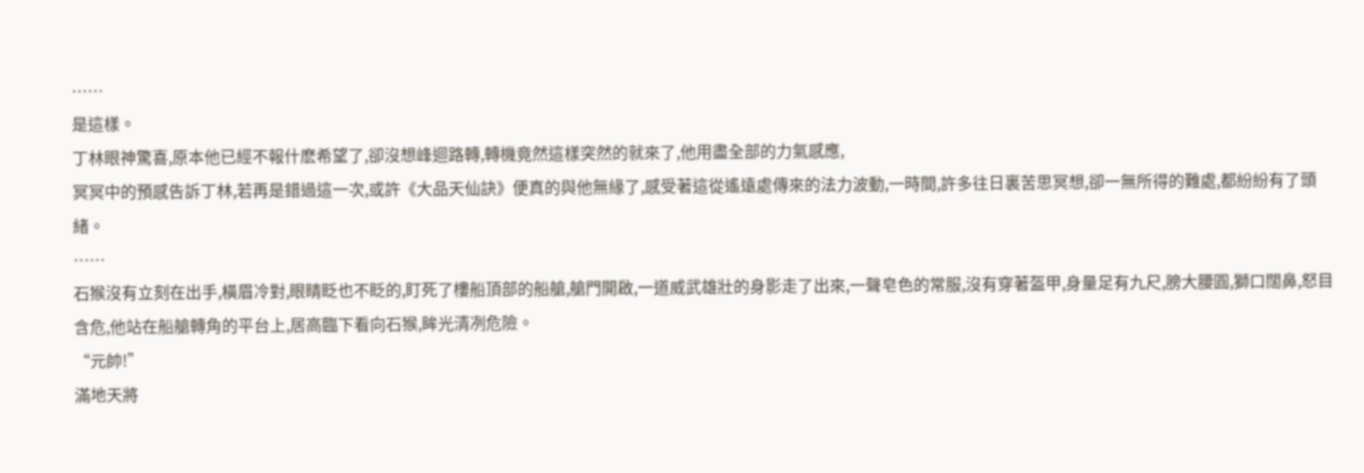……
是這樣。
丁林眼神驚喜,原本他已經不報什麽希望了,卻沒想峰迴路轉,轉機竟然這樣突然的就來了,他用盡全部的力氣感應,
冥冥中的預感告訴丁林,若再是錯過這一次,或許《大品天仙訣》便真的與他無緣了,感受著這從遙遠處傳來的法力波動,一時間,許多往日裏苦思冥想,卻一無所得的難處,都紛紛有了頭緒。
……
石猴沒有立刻在出手,橫眉冷對,眼睛眨也不眨的,盯死了樓船頂部的船艙,艙門開啟,一道威武雄壯的身影走了出來,一聲皂色的常服,沒有穿著盔甲,身量足有九尺,膀大腰圓,獅口闊鼻,怒目含危,他站在船艙轉角的平台上,居高臨下看向石猴,眸光清冽危險。
“元帥!”
滿地天將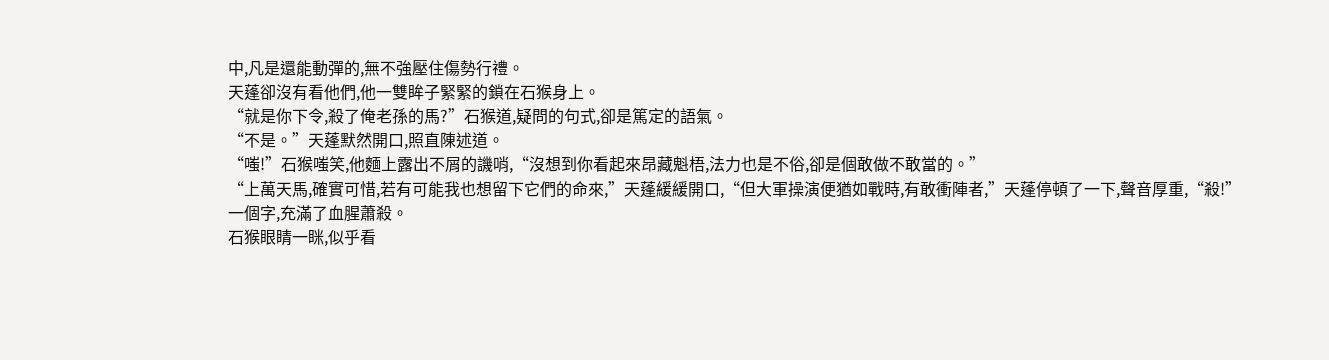中,凡是還能動彈的,無不強壓住傷勢行禮。
天蓬卻沒有看他們,他一雙眸子緊緊的鎖在石猴身上。
“就是你下令,殺了俺老孫的馬?”石猴道,疑問的句式,卻是篤定的語氣。
“不是。”天蓬默然開口,照直陳述道。
“嗤!”石猴嗤笑,他麵上露出不屑的譏哨,“沒想到你看起來昂藏魁梧,法力也是不俗,卻是個敢做不敢當的。”
“上萬天馬,確實可惜,若有可能我也想留下它們的命來,”天蓬緩緩開口,“但大軍操演便猶如戰時,有敢衝陣者,”天蓬停頓了一下,聲音厚重,“殺!”
一個字,充滿了血腥蕭殺。
石猴眼睛一眯,似乎看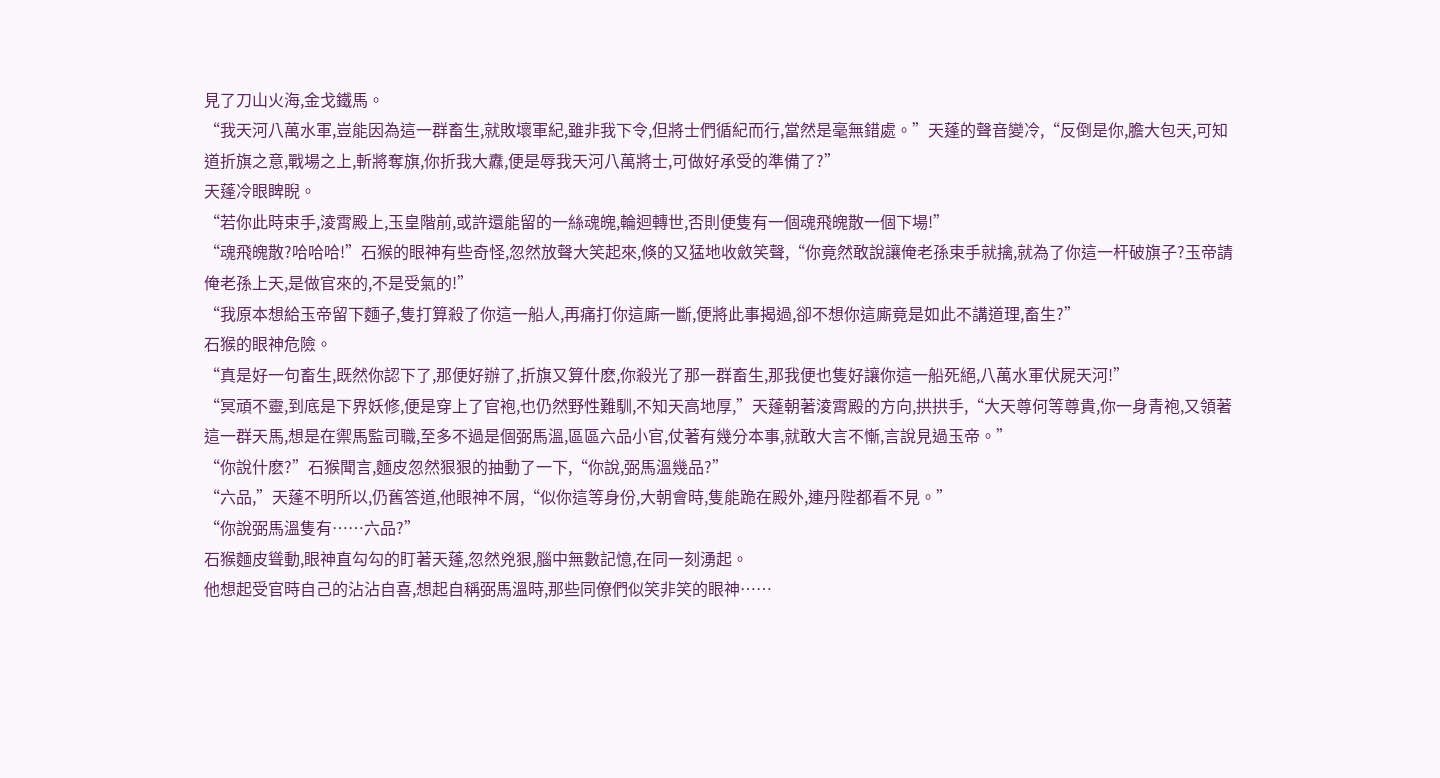見了刀山火海,金戈鐵馬。
“我天河八萬水軍,豈能因為這一群畜生,就敗壞軍紀,雖非我下令,但將士們循紀而行,當然是毫無錯處。”天蓬的聲音變冷,“反倒是你,膽大包天,可知道折旗之意,戰場之上,斬將奪旗,你折我大纛,便是辱我天河八萬將士,可做好承受的準備了?”
天蓬冷眼睥睨。
“若你此時束手,淩霄殿上,玉皇階前,或許還能留的一絲魂魄,輪迴轉世,否則便隻有一個魂飛魄散一個下場!”
“魂飛魄散?哈哈哈!”石猴的眼神有些奇怪,忽然放聲大笑起來,倏的又猛地收斂笑聲,“你竟然敢說讓俺老孫束手就擒,就為了你這一杆破旗子?玉帝請俺老孫上天,是做官來的,不是受氣的!”
“我原本想給玉帝留下麵子,隻打算殺了你這一船人,再痛打你這廝一斷,便將此事揭過,卻不想你這廝竟是如此不講道理,畜生?”
石猴的眼神危險。
“真是好一句畜生,既然你認下了,那便好辦了,折旗又算什麽,你殺光了那一群畜生,那我便也隻好讓你這一船死絕,八萬水軍伏屍天河!”
“冥頑不靈,到底是下界妖修,便是穿上了官袍,也仍然野性難馴,不知天高地厚,”天蓬朝著淩霄殿的方向,拱拱手,“大天尊何等尊貴,你一身青袍,又領著這一群天馬,想是在禦馬監司職,至多不過是個弼馬溫,區區六品小官,仗著有幾分本事,就敢大言不慚,言說見過玉帝。”
“你說什麽?”石猴聞言,麵皮忽然狠狠的抽動了一下,“你說,弼馬溫幾品?”
“六品,”天蓬不明所以,仍舊答道,他眼神不屑,“似你這等身份,大朝會時,隻能跪在殿外,連丹陛都看不見。”
“你說弼馬溫隻有……六品?”
石猴麵皮聳動,眼神直勾勾的盯著天蓬,忽然兇狠,腦中無數記憶,在同一刻湧起。
他想起受官時自己的沾沾自喜,想起自稱弼馬溫時,那些同僚們似笑非笑的眼神……